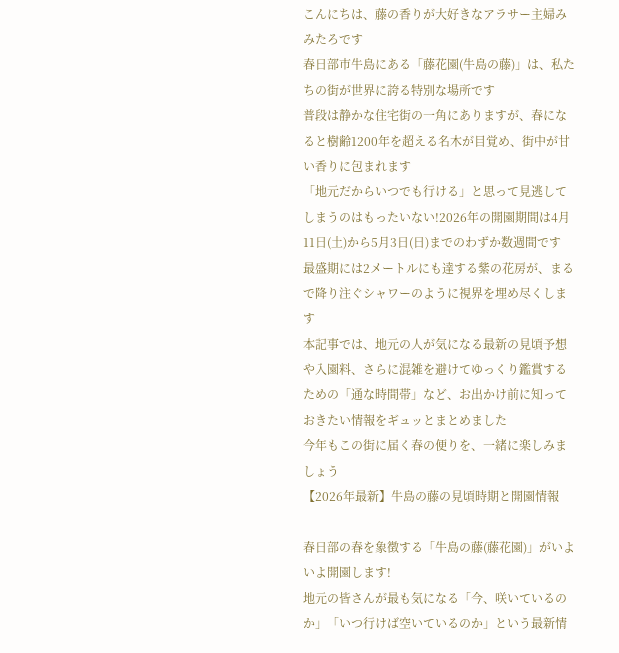こんにちは、藤の香りが大好きなアラサー主婦みみたろです
春日部市牛島にある「藤花園(牛島の藤)」は、私たちの街が世界に誇る特別な場所です
普段は静かな住宅街の一角にありますが、春になると樹齢1200年を超える名木が目覚め、街中が甘い香りに包まれます
「地元だからいつでも行ける」と思って見逃してしまうのはもったいない!2026年の開園期間は4月11日(土)から5月3日(日)までのわずか数週間です
最盛期には2メートルにも達する紫の花房が、まるで降り注ぐシャワーのように視界を埋め尽くします
本記事では、地元の人が気になる最新の見頃予想や入園料、さらに混雑を避けてゆっくり鑑賞するための「通な時間帯」など、お出かけ前に知っておきたい情報をギュッとまとめました
今年もこの街に届く春の便りを、一緒に楽しみましょう
【2026年最新】牛島の藤の見頃時期と開園情報

春日部の春を象徴する「牛島の藤(藤花園)」がいよいよ開園します!
地元の皆さんが最も気になる「今、咲いているのか」「いつ行けば空いているのか」という最新情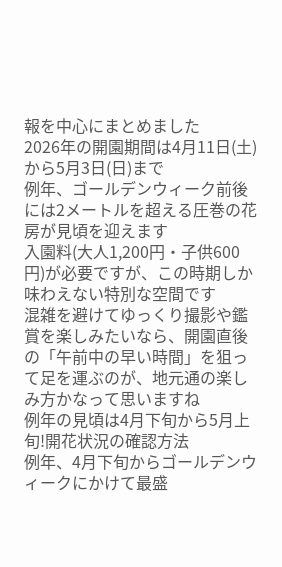報を中心にまとめました
2026年の開園期間は4月11日(土)から5月3日(日)まで
例年、ゴールデンウィーク前後には2メートルを超える圧巻の花房が見頃を迎えます
入園料(大人1,200円・子供600円)が必要ですが、この時期しか味わえない特別な空間です
混雑を避けてゆっくり撮影や鑑賞を楽しみたいなら、開園直後の「午前中の早い時間」を狙って足を運ぶのが、地元通の楽しみ方かなって思いますね
例年の見頃は4月下旬から5月上旬!開花状況の確認方法
例年、4月下旬からゴールデンウィークにかけて最盛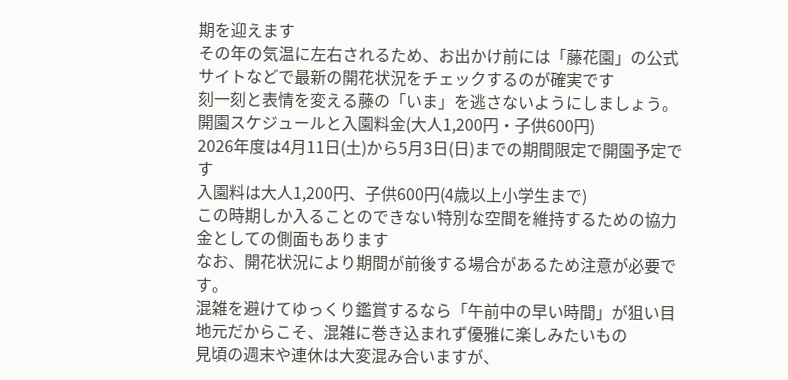期を迎えます
その年の気温に左右されるため、お出かけ前には「藤花園」の公式サイトなどで最新の開花状況をチェックするのが確実です
刻一刻と表情を変える藤の「いま」を逃さないようにしましょう。
開園スケジュールと入園料金(大人1,200円・子供600円)
2026年度は4月11日(土)から5月3日(日)までの期間限定で開園予定です
入園料は大人1,200円、子供600円(4歳以上小学生まで)
この時期しか入ることのできない特別な空間を維持するための協力金としての側面もあります
なお、開花状況により期間が前後する場合があるため注意が必要です。
混雑を避けてゆっくり鑑賞するなら「午前中の早い時間」が狙い目
地元だからこそ、混雑に巻き込まれず優雅に楽しみたいもの
見頃の週末や連休は大変混み合いますが、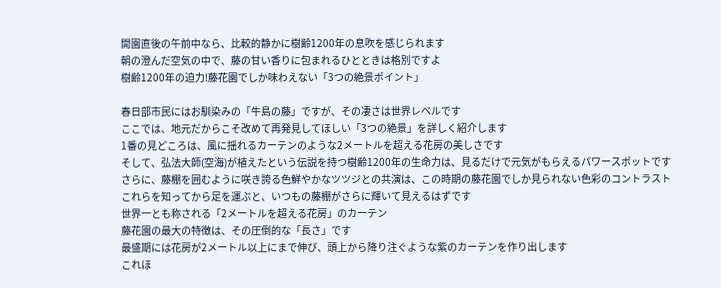開園直後の午前中なら、比較的静かに樹齢1200年の息吹を感じられます
朝の澄んだ空気の中で、藤の甘い香りに包まれるひとときは格別ですよ
樹齢1200年の迫力!藤花園でしか味わえない「3つの絶景ポイント」

春日部市民にはお馴染みの「牛島の藤」ですが、その凄さは世界レベルです
ここでは、地元だからこそ改めて再発見してほしい「3つの絶景」を詳しく紹介します
1番の見どころは、風に揺れるカーテンのような2メートルを超える花房の美しさです
そして、弘法大師(空海)が植えたという伝説を持つ樹齢1200年の生命力は、見るだけで元気がもらえるパワースポットです
さらに、藤棚を囲むように咲き誇る色鮮やかなツツジとの共演は、この時期の藤花園でしか見られない色彩のコントラスト
これらを知ってから足を運ぶと、いつもの藤棚がさらに輝いて見えるはずです
世界一とも称される「2メートルを超える花房」のカーテン
藤花園の最大の特徴は、その圧倒的な「長さ」です
最盛期には花房が2メートル以上にまで伸び、頭上から降り注ぐような紫のカーテンを作り出します
これほ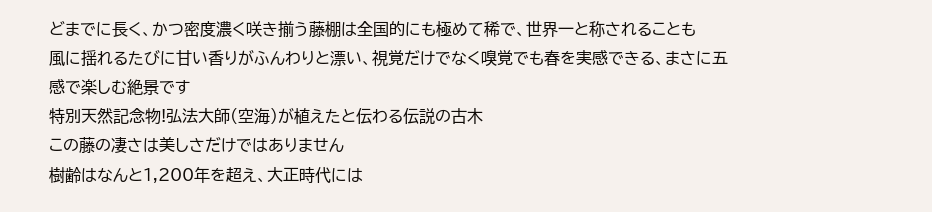どまでに長く、かつ密度濃く咲き揃う藤棚は全国的にも極めて稀で、世界一と称されることも
風に揺れるたびに甘い香りがふんわりと漂い、視覚だけでなく嗅覚でも春を実感できる、まさに五感で楽しむ絶景です
特別天然記念物!弘法大師(空海)が植えたと伝わる伝説の古木
この藤の凄さは美しさだけではありません
樹齢はなんと1,200年を超え、大正時代には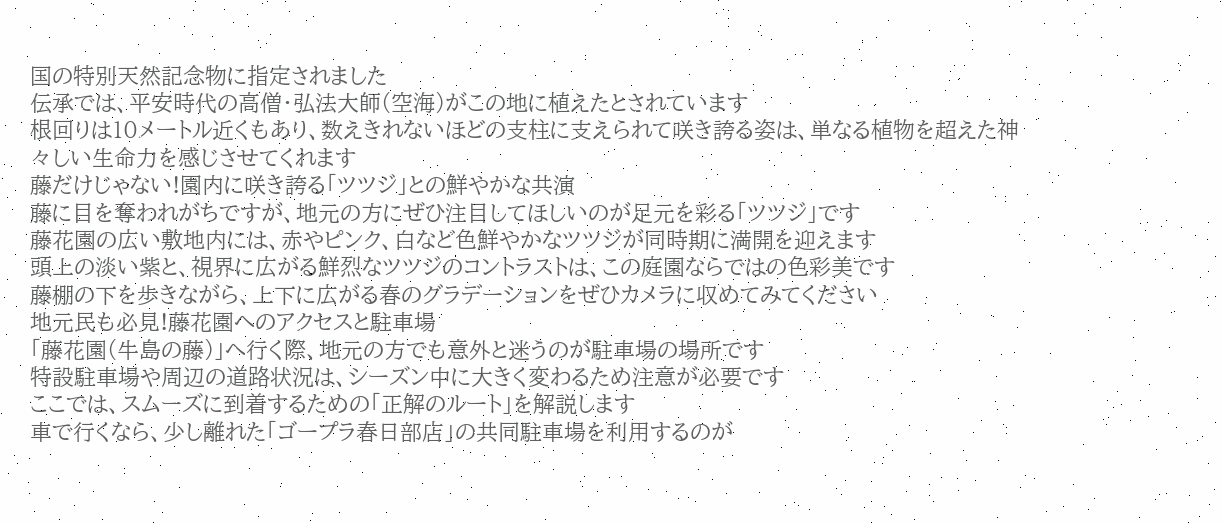国の特別天然記念物に指定されました
伝承では、平安時代の高僧・弘法大師(空海)がこの地に植えたとされています
根回りは10メートル近くもあり、数えきれないほどの支柱に支えられて咲き誇る姿は、単なる植物を超えた神々しい生命力を感じさせてくれます
藤だけじゃない!園内に咲き誇る「ツツジ」との鮮やかな共演
藤に目を奪われがちですが、地元の方にぜひ注目してほしいのが足元を彩る「ツツジ」です
藤花園の広い敷地内には、赤やピンク、白など色鮮やかなツツジが同時期に満開を迎えます
頭上の淡い紫と、視界に広がる鮮烈なツツジのコントラストは、この庭園ならではの色彩美です
藤棚の下を歩きながら、上下に広がる春のグラデーションをぜひカメラに収めてみてください
地元民も必見!藤花園へのアクセスと駐車場
「藤花園(牛島の藤)」へ行く際、地元の方でも意外と迷うのが駐車場の場所です
特設駐車場や周辺の道路状況は、シーズン中に大きく変わるため注意が必要です
ここでは、スムーズに到着するための「正解のルート」を解説します
車で行くなら、少し離れた「ゴープラ春日部店」の共同駐車場を利用するのが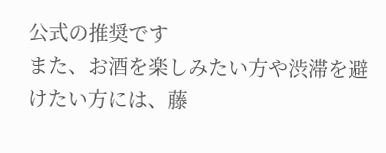公式の推奨です
また、お酒を楽しみたい方や渋滞を避けたい方には、藤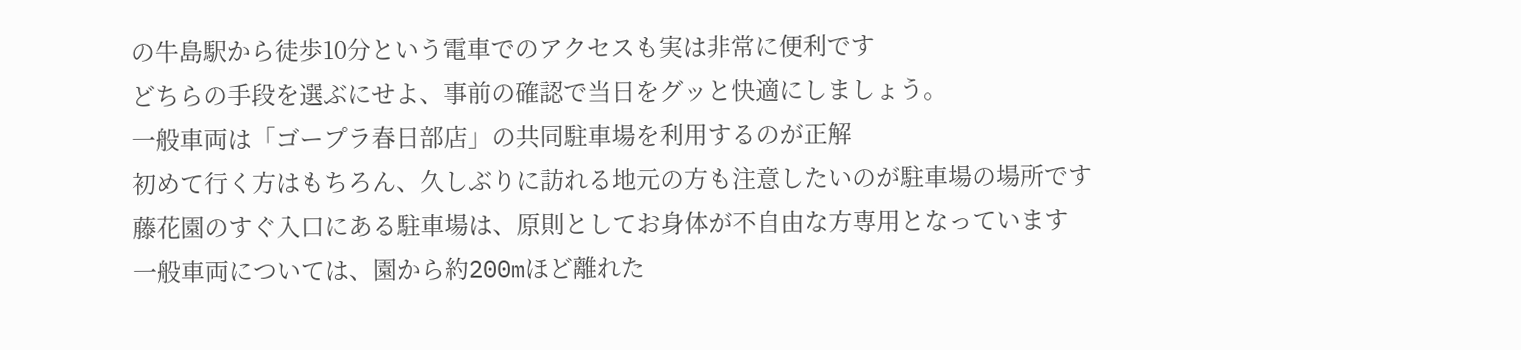の牛島駅から徒歩10分という電車でのアクセスも実は非常に便利です
どちらの手段を選ぶにせよ、事前の確認で当日をグッと快適にしましょう。
一般車両は「ゴープラ春日部店」の共同駐車場を利用するのが正解
初めて行く方はもちろん、久しぶりに訪れる地元の方も注意したいのが駐車場の場所です
藤花園のすぐ入口にある駐車場は、原則としてお身体が不自由な方専用となっています
一般車両については、園から約200mほど離れた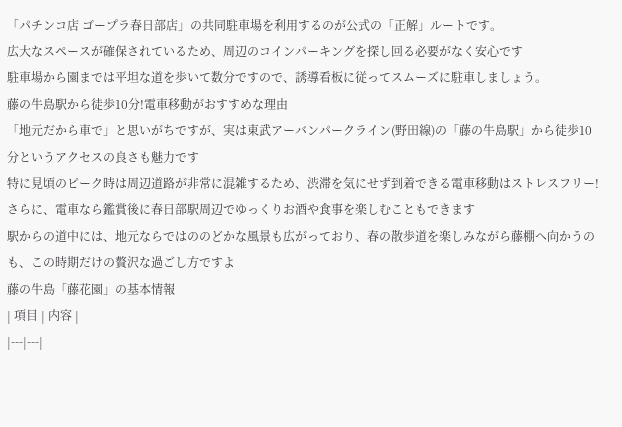「パチンコ店 ゴープラ春日部店」の共同駐車場を利用するのが公式の「正解」ルートです。
広大なスペースが確保されているため、周辺のコインパーキングを探し回る必要がなく安心です
駐車場から園までは平坦な道を歩いて数分ですので、誘導看板に従ってスムーズに駐車しましょう。
藤の牛島駅から徒歩10分!電車移動がおすすめな理由
「地元だから車で」と思いがちですが、実は東武アーバンパークライン(野田線)の「藤の牛島駅」から徒歩10分というアクセスの良さも魅力です
特に見頃のピーク時は周辺道路が非常に混雑するため、渋滞を気にせず到着できる電車移動はストレスフリー!
さらに、電車なら鑑賞後に春日部駅周辺でゆっくりお酒や食事を楽しむこともできます
駅からの道中には、地元ならではののどかな風景も広がっており、春の散歩道を楽しみながら藤棚へ向かうのも、この時期だけの贅沢な過ごし方ですよ
藤の牛島「藤花園」の基本情報
| 項目 | 内容 |
|---|---|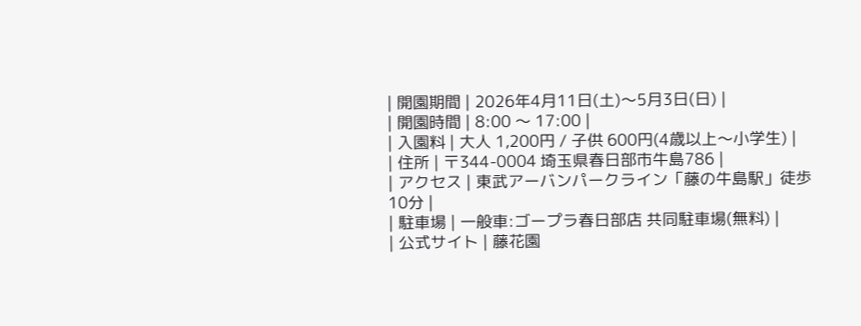| 開園期間 | 2026年4月11日(土)〜5月3日(日) |
| 開園時間 | 8:00 〜 17:00 |
| 入園料 | 大人 1,200円 / 子供 600円(4歳以上〜小学生) |
| 住所 | 〒344-0004 埼玉県春日部市牛島786 |
| アクセス | 東武アーバンパークライン「藤の牛島駅」徒歩10分 |
| 駐車場 | 一般車:ゴープラ春日部店 共同駐車場(無料) |
| 公式サイト | 藤花園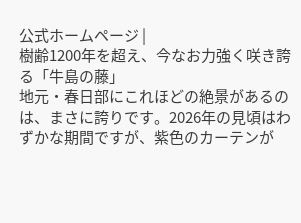公式ホームページ |
樹齢1200年を超え、今なお力強く咲き誇る「牛島の藤」
地元・春日部にこれほどの絶景があるのは、まさに誇りです。2026年の見頃はわずかな期間ですが、紫色のカーテンが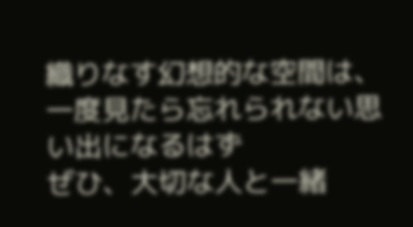織りなす幻想的な空間は、一度見たら忘れられない思い出になるはず
ぜひ、大切な人と一緒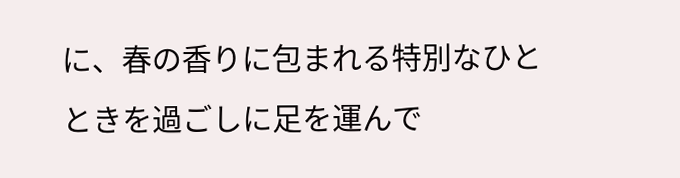に、春の香りに包まれる特別なひとときを過ごしに足を運んで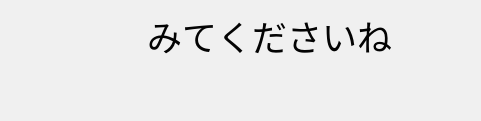みてくださいね